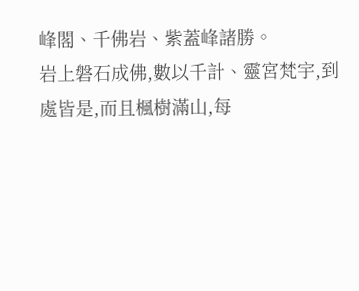峰閣、千佛岩、紫蓋峰諸勝。
岩上磐石成佛,數以千計、靈宮梵宇,到處皆是,而且楓樹滿山,每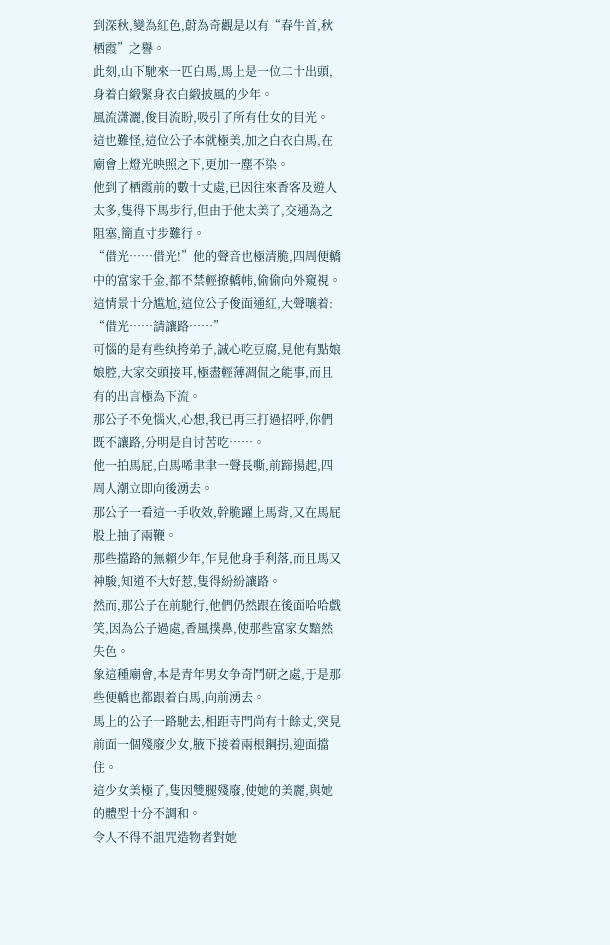到深秋,變為紅色,蔚為奇觀是以有“春牛首,秋栖霞”之譽。
此刻,山下馳來一匹白馬,馬上是一位二十出頭,身着白緞緊身衣白緞披風的少年。
風流潇灑,俊目流盼,吸引了所有仕女的目光。
這也難怪,這位公子本就極美,加之白衣白馬,在廟會上燈光映照之下,更加一塵不染。
他到了栖霞前的數十丈處,已因往來香客及遊人太多,隻得下馬步行,但由于他太美了,交通為之阻塞,簡直寸步難行。
“借光……借光!”他的聲音也極清脆,四周便轎中的富家千金,都不禁輕撩轎帏,偷偷向外窺視。
這情景十分尴尬,這位公子俊面通紅,大聲嚷着:
“借光……請讓路……”
可惱的是有些纨挎弟子,誠心吃豆腐,見他有點娘娘腔,大家交頭接耳,極盡輕薄凋侃之能事,而且有的出言極為下流。
那公子不免惱火,心想,我已再三打過招呼,你們既不讓路,分明是自讨苦吃……。
他一拍馬屁,白馬唏聿聿一聲長嘶,前蹄揚起,四周人潮立即向後湧去。
那公子一看這一手收效,幹脆躍上馬背,又在馬屁股上抽了兩鞭。
那些擋路的無賴少年,乍見他身手利落,而且馬又神駿,知道不大好惹,隻得紛紛讓路。
然而,那公子在前馳行,他們仍然跟在後面哈哈戲笑,因為公子過處,香風撲鼻,使那些富家女黯然失色。
象這種廟會,本是青年男女争奇鬥研之處,于是那些便轎也都跟着白馬,向前湧去。
馬上的公子一路馳去,相距寺門尚有十餘丈,突見前面一個殘廢少女,腋下接着兩根鋼拐,迎面擋住。
這少女美極了,隻因雙腿殘廢,使她的美麗,與她的體型十分不調和。
令人不得不詛咒造物者對她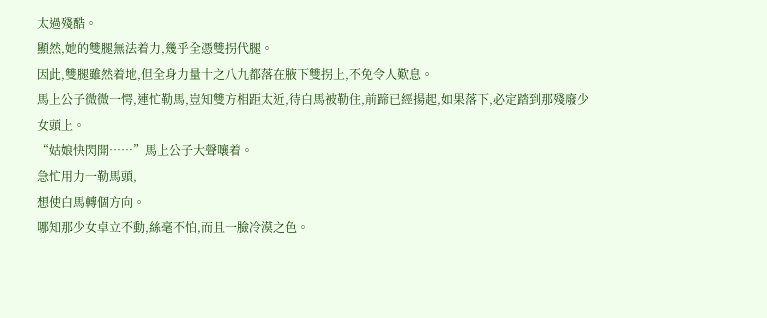太過殘酷。
顯然,她的雙腿無法着力,幾乎全憑雙拐代腿。
因此,雙腿雖然着地,但全身力量十之八九都落在腋下雙拐上,不免令人歎息。
馬上公子微微一愕,連忙勒馬,豈知雙方相距太近,待白馬被勒住,前蹄已經揚起,如果落下,必定踏到那殘廢少女頭上。
“姑娘快閃開……”馬上公子大聲嚷着。
急忙用力一勒馬頭,
想使白馬轉個方向。
哪知那少女卓立不動,絲毫不怕,而且一臉冷漠之色。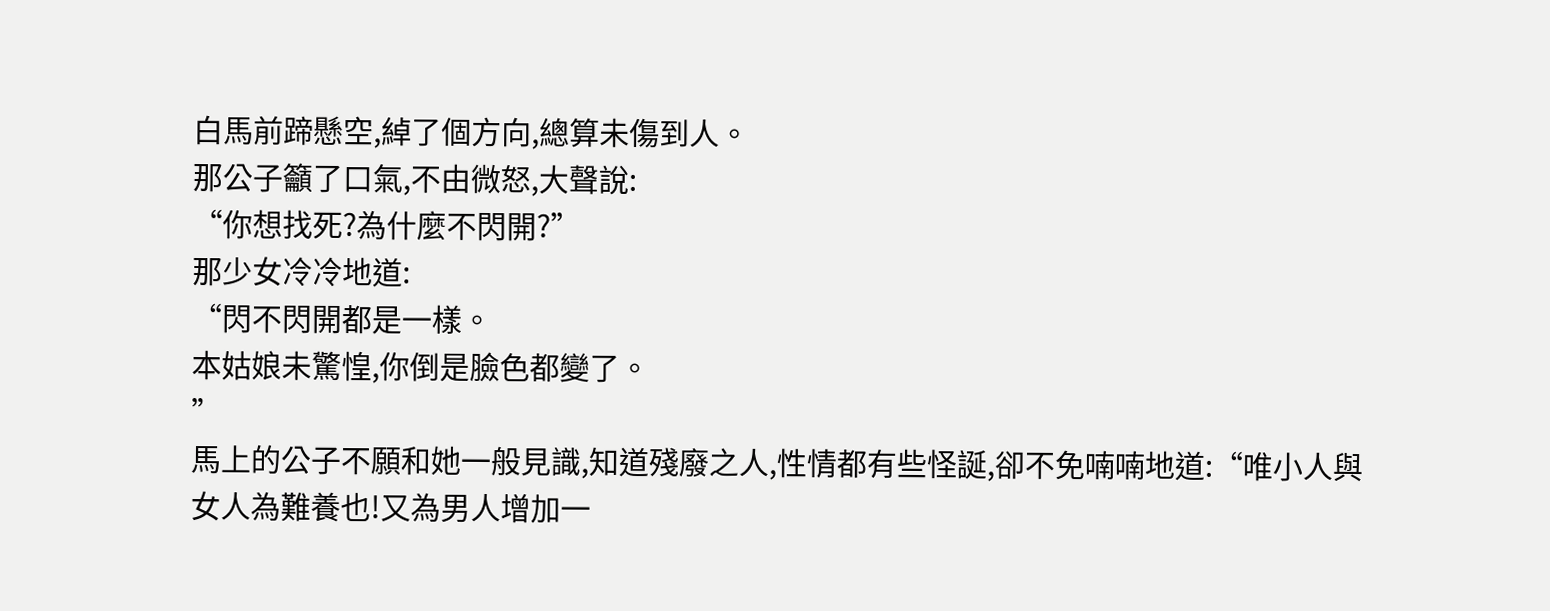白馬前蹄懸空,綽了個方向,總算未傷到人。
那公子籲了口氣,不由微怒,大聲說:
“你想找死?為什麼不閃開?”
那少女冷冷地道:
“閃不閃開都是一樣。
本姑娘未驚惶,你倒是臉色都變了。
”
馬上的公子不願和她一般見識,知道殘廢之人,性情都有些怪誕,卻不免喃喃地道:“唯小人與女人為難養也!又為男人增加一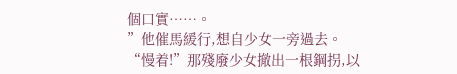個口實……。
”他催馬緩行,想自少女一旁過去。
“慢着!”那殘廢少女撤出一根鋼拐,以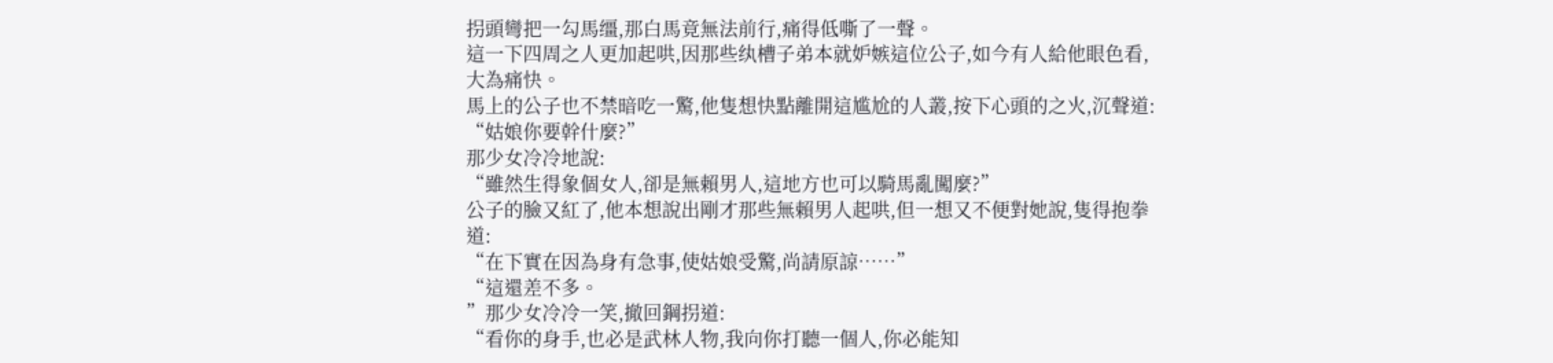拐頭彎把一勾馬缰,那白馬竟無法前行,痛得低嘶了一聲。
這一下四周之人更加起哄,因那些纨槽子弟本就妒嫉這位公子,如今有人給他眼色看,大為痛快。
馬上的公子也不禁暗吃一驚,他隻想快點離開這尴尬的人叢,按下心頭的之火,沉聲道:
“姑娘你要幹什麼?”
那少女冷冷地說:
“雖然生得象個女人,卻是無賴男人,這地方也可以騎馬亂闖麼?”
公子的臉又紅了,他本想說出剛才那些無賴男人起哄,但一想又不便對她說,隻得抱拳道:
“在下實在因為身有急事,使姑娘受驚,尚請原諒……”
“這還差不多。
”那少女冷冷一笑,撤回鋼拐道:
“看你的身手,也必是武林人物,我向你打聽一個人,你必能知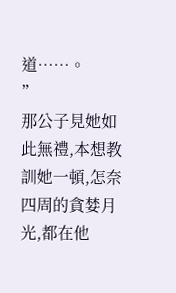道……。
”
那公子見她如此無禮,本想教訓她一頓,怎奈四周的貪婪月光,都在他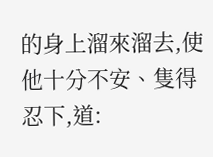的身上溜來溜去,使他十分不安、隻得忍下,道: